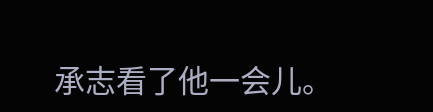承志看了他一会儿。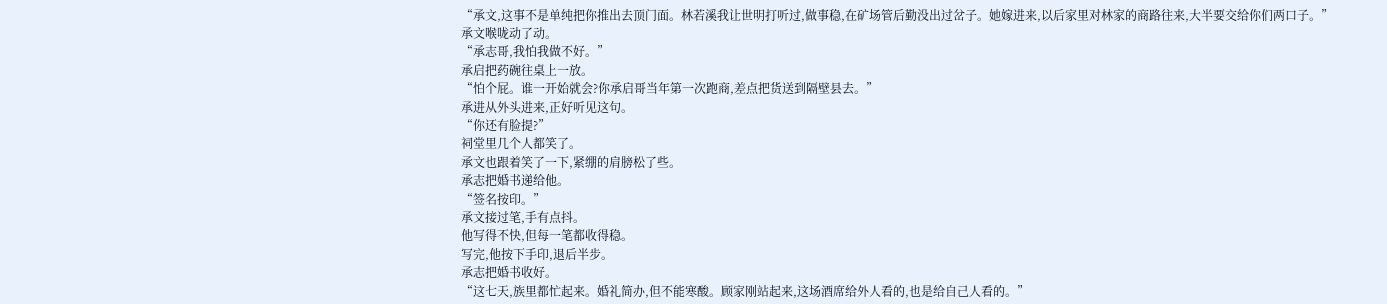“承文,这事不是单纯把你推出去顶门面。林若溪我让世明打听过,做事稳,在矿场管后勤没出过岔子。她嫁进来,以后家里对林家的商路往来,大半要交给你们两口子。”
承文喉咙动了动。
“承志哥,我怕我做不好。”
承启把药碗往桌上一放。
“怕个屁。谁一开始就会?你承启哥当年第一次跑商,差点把货送到隔壁县去。”
承进从外头进来,正好听见这句。
“你还有脸提?”
祠堂里几个人都笑了。
承文也跟着笑了一下,紧绷的肩膀松了些。
承志把婚书递给他。
“签名按印。”
承文接过笔,手有点抖。
他写得不快,但每一笔都收得稳。
写完,他按下手印,退后半步。
承志把婚书收好。
“这七天,族里都忙起来。婚礼简办,但不能寒酸。顾家刚站起来,这场酒席给外人看的,也是给自己人看的。”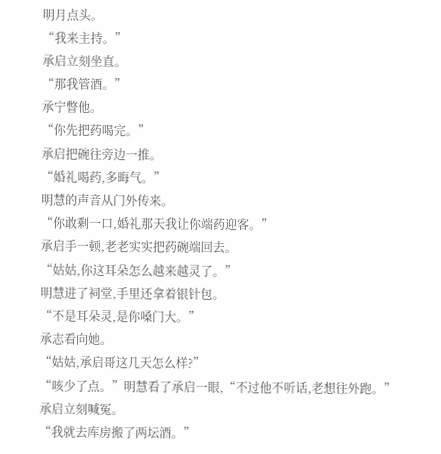明月点头。
“我来主持。”
承启立刻坐直。
“那我管酒。”
承宁瞥他。
“你先把药喝完。”
承启把碗往旁边一推。
“婚礼喝药,多晦气。”
明慧的声音从门外传来。
“你敢剩一口,婚礼那天我让你端药迎客。”
承启手一顿,老老实实把药碗端回去。
“姑姑,你这耳朵怎么越来越灵了。”
明慧进了祠堂,手里还拿着银针包。
“不是耳朵灵,是你嗓门大。”
承志看向她。
“姑姑,承启哥这几天怎么样?”
“咳少了点。”明慧看了承启一眼,“不过他不听话,老想往外跑。”
承启立刻喊冤。
“我就去库房搬了两坛酒。”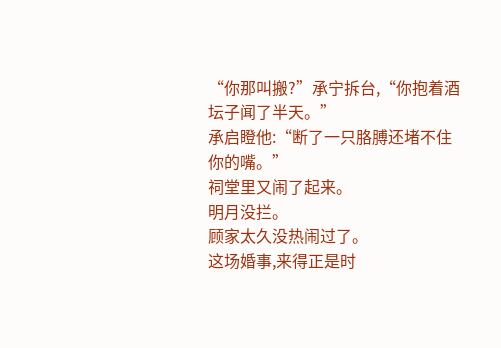“你那叫搬?”承宁拆台,“你抱着酒坛子闻了半天。”
承启瞪他:“断了一只胳膊还堵不住你的嘴。”
祠堂里又闹了起来。
明月没拦。
顾家太久没热闹过了。
这场婚事,来得正是时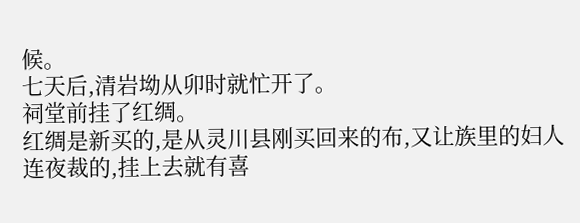候。
七天后,清岩坳从卯时就忙开了。
祠堂前挂了红绸。
红绸是新买的,是从灵川县刚买回来的布,又让族里的妇人连夜裁的,挂上去就有喜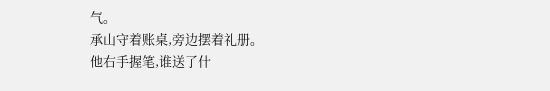气。
承山守着账桌,旁边摆着礼册。
他右手握笔,谁送了什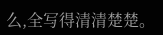么,全写得清清楚楚。